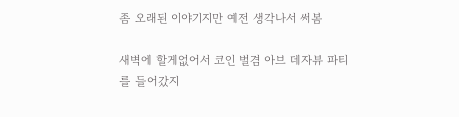좀 오래된 이야기지만 예전 생각나서 써봄

새벽에 할게없어서 코인 벌겸 아브 데자뷰 파티를 들어갔지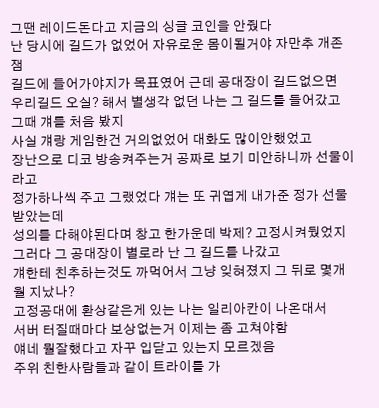그땐 레이드돈다고 지금의 싱글 코인을 안줬다
난 당시에 길드가 없었어 자유로운 몸이될거야 자만추 개존잼
길드에 들어가야지가 목표였어 근데 공대장이 길드없으면
우리길드 오실? 해서 별생각 없던 나는 그 길드를 들어갔고
그때 걔를 처음 봤지
사실 걔랑 게임한건 거의없었어 대화도 많이안했었고
장난으로 디코 방송켜주는거 공짜로 보기 미안하니까 선물이라고
정가하나씩 주고 그랬었다 걔는 또 귀엽게 내가준 정가 선물받았는데
성의를 다해야된다며 창고 한가운데 박제? 고정시켜뒀었지
그러다 그 공대장이 별로라 난 그 길드를 나갔고
걔한테 친추하는것도 까먹어서 그냥 잊혀졌지 그 뒤로 몇개월 지났나?
고정공대에 환상같은게 있는 나는 일리아칸이 나온대서
서버 터질때마다 보상없는거 이제는 좀 고쳐야함
얘네 뭘잘했다고 자꾸 입닫고 있는지 모르겠음
주위 친한사람들과 같이 트라이를 가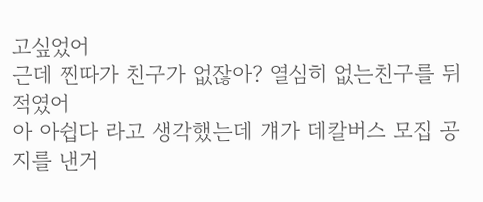고싶었어
근데 찐따가 친구가 없잖아? 열심히 없는친구를 뒤적였어
아 아쉽다 라고 생각했는데 걔가 데칼버스 모집 공지를 낸거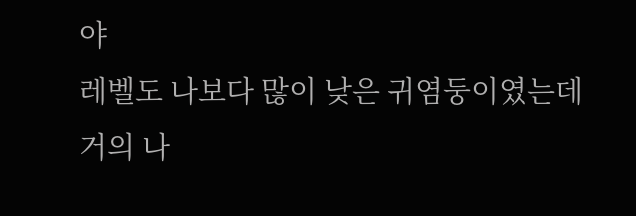야
레벨도 나보다 많이 낮은 귀염둥이였는데 거의 나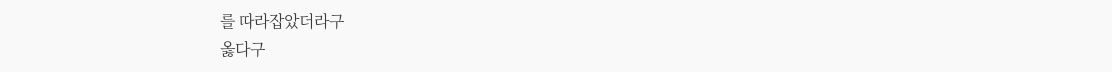를 따라잡았더라구
옳다구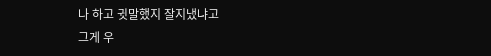나 하고 귓말했지 잘지냈냐고
그게 우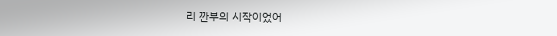리 깐부의 시작이었어